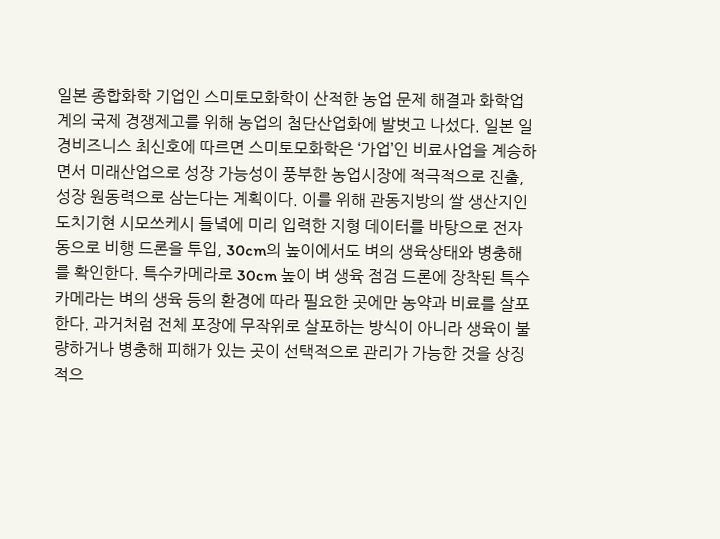일본 종합화학 기업인 스미토모화학이 산적한 농업 문제 해결과 화학업계의 국제 경쟁제고를 위해 농업의 첨단산업화에 발벗고 나섰다. 일본 일경비즈니스 최신호에 따르면 스미토모화학은 ‘가업’인 비료사업을 계승하면서 미래산업으로 성장 가능성이 풍부한 농업시장에 적극적으로 진출, 성장 원동력으로 삼는다는 계획이다. 이를 위해 관동지방의 쌀 생산지인 도치기현 시모쓰케시 들녘에 미리 입력한 지형 데이터를 바탕으로 전자동으로 비행 드론을 투입, 30cm의 높이에서도 벼의 생육상태와 병충해를 확인한다. 특수카메라로 30cm 높이 벼 생육 점검 드론에 장착된 특수카메라는 벼의 생육 등의 환경에 따라 필요한 곳에만 농약과 비료를 살포한다. 과거처럼 전체 포장에 무작위로 살포하는 방식이 아니라 생육이 불량하거나 병충해 피해가 있는 곳이 선택적으로 관리가 가능한 것을 상징적으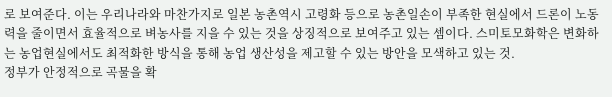로 보여준다. 이는 우리나라와 마찬가지로 일본 농촌역시 고령화 등으로 농촌일손이 부족한 현실에서 드론이 노동력을 줄이면서 효율적으로 벼농사를 지을 수 있는 것을 상징적으로 보여주고 있는 셈이다. 스미토모화학은 변화하는 농업현실에서도 최적화한 방식을 통해 농업 생산성을 제고할 수 있는 방안을 모색하고 있는 것.
정부가 안정적으로 곡물을 확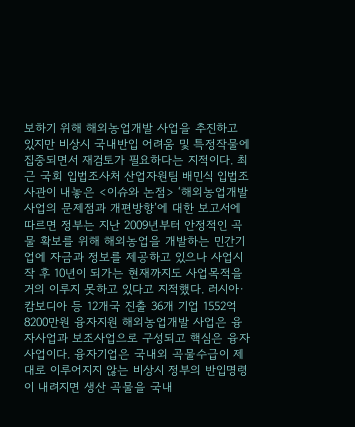보하기 위해 해외농업개발 사업을 추진하고 있지만 비상시 국내반입 어려움 및 특정작물에 집중되면서 재검토가 필요하다는 지적이다. 최근 국회 입법조사처 산업자원팀 배민식 입법조사관이 내놓은 <이슈와 논점> ‘해외농업개발사업의 문제점과 개편방향’에 대한 보고서에 따르면 정부는 지난 2009년부터 안정적인 곡물 확보를 위해 해외농업을 개발하는 민간기업에 자금과 정보를 제공하고 있으나 사업시작 후 10년이 되가는 현재까지도 사업목적을 거의 이루지 못하고 있다고 지적했다. 러시아·캄보디아 등 12개국 진출 36개 기업 1552억 8200만원 융자지원 해외농업개발 사업은 융자사업과 보조사업으로 구성되고 핵심은 융자사업이다. 융자기업은 국내외 곡물수급이 제대로 이루어지지 않는 비상시 정부의 반입명령이 내려지면 생산 곡물을 국내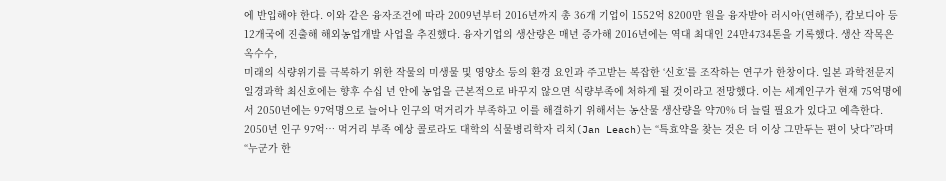에 반입해야 한다. 이와 같은 융자조건에 따라 2009년부터 2016년까지 총 36개 기업이 1552억 8200만 원을 융자받아 러시아(연해주), 캄보디아 등 12개국에 진출해 해외농업개발 사업을 추진했다. 융자기업의 생산량은 매년 증가해 2016년에는 역대 최대인 24만4734톤을 기록했다. 생산 작목은 옥수수,
미래의 식량위기를 극복하기 위한 작물의 미생물 및 영양소 등의 환경 요인과 주고받는 복잡한 ‘신호’를 조작하는 연구가 한창이다. 일본 과학전문지 일경과학 최신호에는 향후 수십 년 안에 농업을 근본적으로 바꾸지 않으면 식량부족에 처하게 될 것이라고 전망했다. 이는 세계인구가 현재 75억명에서 2050년에는 97억명으로 늘어나 인구의 먹거리가 부족하고 이를 해결하기 위해서는 농산물 생산량을 약70% 더 늘릴 필요가 있다고 예측한다. 2050년 인구 97억… 먹거리 부족 예상 콜로라도 대학의 식물병리학자 리치(Jan Leach)는 “특효약을 찾는 것은 더 이상 그만두는 편이 낫다”라며 “누군가 한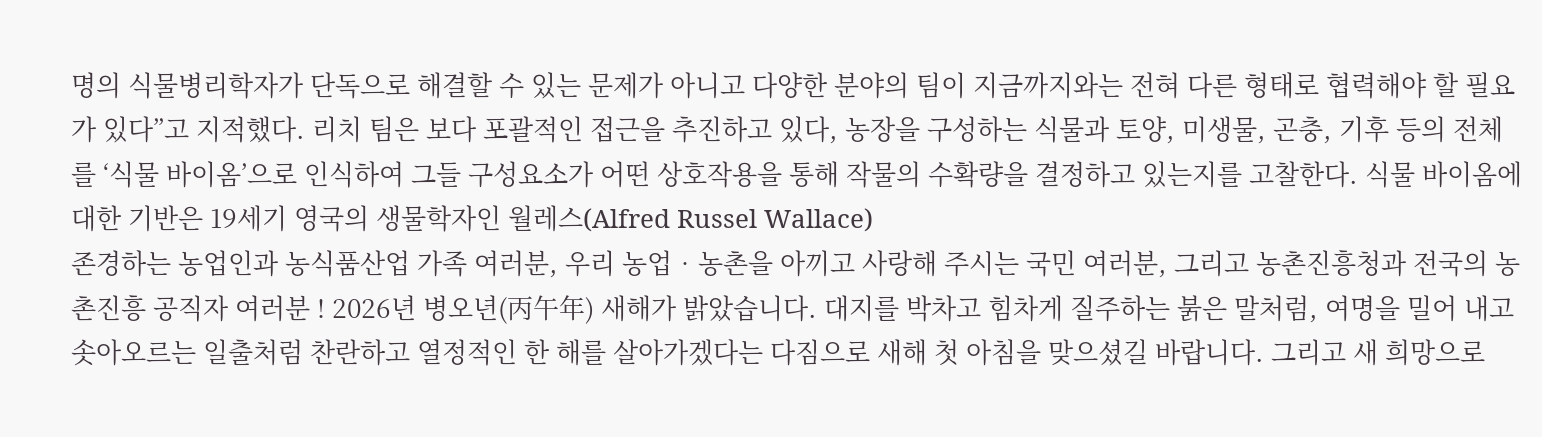명의 식물병리학자가 단독으로 해결할 수 있는 문제가 아니고 다양한 분야의 팀이 지금까지와는 전혀 다른 형태로 협력해야 할 필요가 있다”고 지적했다. 리치 팀은 보다 포괄적인 접근을 추진하고 있다, 농장을 구성하는 식물과 토양, 미생물, 곤충, 기후 등의 전체를 ‘식물 바이옴’으로 인식하여 그들 구성요소가 어떤 상호작용을 통해 작물의 수확량을 결정하고 있는지를 고찰한다. 식물 바이옴에 대한 기반은 19세기 영국의 생물학자인 월레스(Alfred Russel Wallace)
존경하는 농업인과 농식품산업 가족 여러분, 우리 농업‧농촌을 아끼고 사랑해 주시는 국민 여러분, 그리고 농촌진흥청과 전국의 농촌진흥 공직자 여러분 ! 2026년 병오년(丙午年) 새해가 밝았습니다. 대지를 박차고 힘차게 질주하는 붉은 말처럼, 여명을 밀어 내고 솟아오르는 일출처럼 찬란하고 열정적인 한 해를 살아가겠다는 다짐으로 새해 첫 아침을 맞으셨길 바랍니다. 그리고 새 희망으로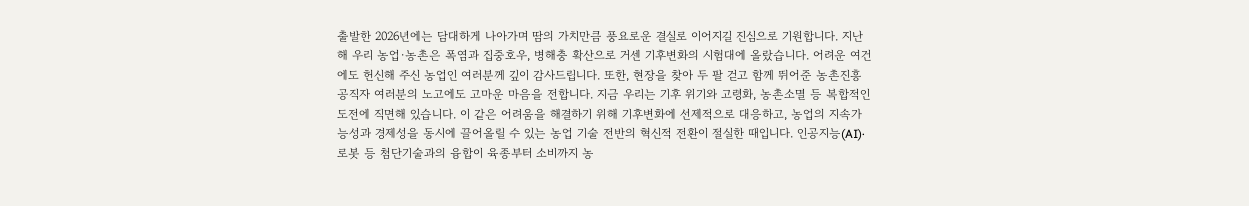출발한 2026년에는 담대하게 나아가며 땀의 가치만큼 풍요로운 결실로 이어지길 진심으로 기원합니다. 지난해 우리 농업·농촌은 폭염과 집중호우, 병해충 확산으로 거센 기후변화의 시험대에 올랐습니다. 어려운 여건에도 헌신해 주신 농업인 여러분께 깊이 감사드립니다. 또한, 현장을 찾아 두 팔 걷고 함께 뛰어준 농촌진흥공직자 여러분의 노고에도 고마운 마음을 전합니다. 지금 우리는 기후 위기와 고령화, 농촌소멸 등 복합적인 도전에 직면해 있습니다. 이 같은 어려움을 해결하기 위해 기후변화에 선제적으로 대응하고, 농업의 지속가능성과 경제성을 동시에 끌어올릴 수 있는 농업 기술 전반의 혁신적 전환이 절실한 때입니다. 인공지능(AI)·로봇 등 첨단기술과의 융합이 육종부터 소비까지 농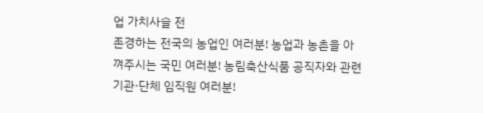업 가치사슬 전
존경하는 전국의 농업인 여러분! 농업과 농촌을 아껴주시는 국민 여러분! 농림축산식품 공직자와 관련 기관·단체 임직원 여러분!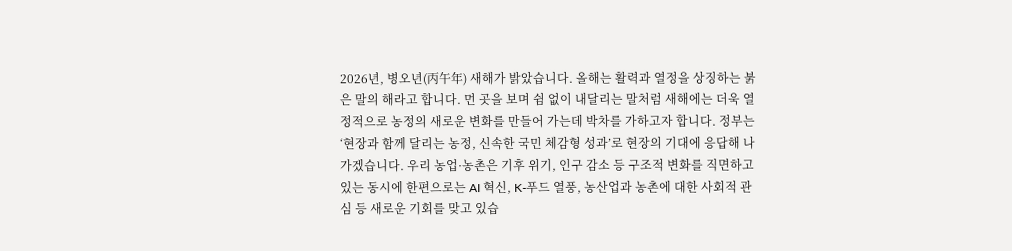2026년, 병오년(丙午年) 새해가 밝았습니다. 올해는 활력과 열정을 상징하는 붉은 말의 해라고 합니다. 먼 곳을 보며 쉼 없이 내달리는 말처럼 새해에는 더욱 열정적으로 농정의 새로운 변화를 만들어 가는데 박차를 가하고자 합니다. 정부는 ‘현장과 함께 달리는 농정, 신속한 국민 체감형 성과’로 현장의 기대에 응답해 나가겠습니다. 우리 농업·농촌은 기후 위기, 인구 감소 등 구조적 변화를 직면하고 있는 동시에 한편으로는 AI 혁신, K-푸드 열풍, 농산업과 농촌에 대한 사회적 관심 등 새로운 기회를 맞고 있습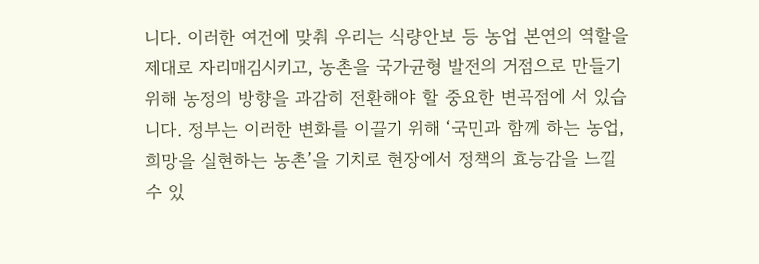니다. 이러한 여건에 맞춰 우리는 식량안보 등 농업 본연의 역할을 제대로 자리매김시키고, 농촌을 국가균형 발전의 거점으로 만들기 위해 농정의 방향을 과감히 전환해야 할 중요한 변곡점에 서 있습니다. 정부는 이러한 변화를 이끌기 위해 ‘국민과 함께 하는 농업, 희망을 실현하는 농촌’을 기치로 현장에서 정책의 효능감을 느낄 수 있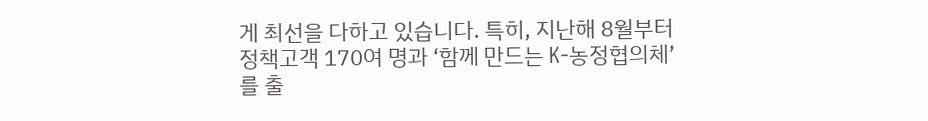게 최선을 다하고 있습니다. 특히, 지난해 8월부터 정책고객 170여 명과 ‘함께 만드는 K-농정협의체’를 출